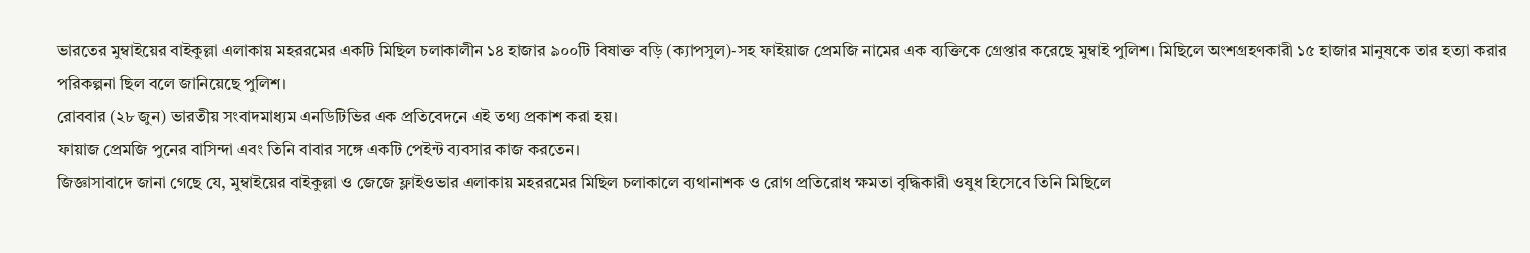ভারতের মুম্বাইয়ের বাইকুল্লা এলাকায় মহররমের একটি মিছিল চলাকালীন ১৪ হাজার ৯০০টি বিষাক্ত বড়ি (ক্যাপসুল)-সহ ফাইয়াজ প্রেমজি নামের এক ব্যক্তিকে গ্রেপ্তার করেছে মুম্বাই পুলিশ। মিছিলে অংশগ্রহণকারী ১৫ হাজার মানুষকে তার হত্যা করার পরিকল্পনা ছিল বলে জানিয়েছে পুলিশ।
রোববার (২৮ জুন) ভারতীয় সংবাদমাধ্যম এনডিটিভির এক প্রতিবেদনে এই তথ্য প্রকাশ করা হয়।
ফায়াজ প্রেমজি পুনের বাসিন্দা এবং তিনি বাবার সঙ্গে একটি পেইন্ট ব্যবসার কাজ করতেন।
জিজ্ঞাসাবাদে জানা গেছে যে, মুম্বাইয়ের বাইকুল্লা ও জেজে ফ্লাইওভার এলাকায় মহররমের মিছিল চলাকালে ব্যথানাশক ও রোগ প্রতিরোধ ক্ষমতা বৃদ্ধিকারী ওষুধ হিসেবে তিনি মিছিলে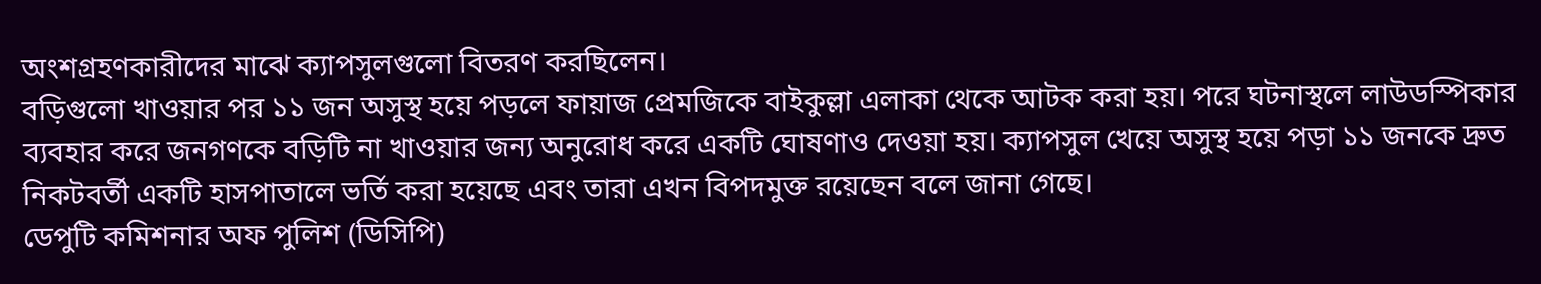অংশগ্রহণকারীদের মাঝে ক্যাপসুলগুলো বিতরণ করছিলেন।
বড়িগুলো খাওয়ার পর ১১ জন অসুস্থ হয়ে পড়লে ফায়াজ প্রেমজিকে বাইকুল্লা এলাকা থেকে আটক করা হয়। পরে ঘটনাস্থলে লাউডস্পিকার ব্যবহার করে জনগণকে বড়িটি না খাওয়ার জন্য অনুরোধ করে একটি ঘোষণাও দেওয়া হয়। ক্যাপসুল খেয়ে অসুস্থ হয়ে পড়া ১১ জনকে দ্রুত নিকটবর্তী একটি হাসপাতালে ভর্তি করা হয়েছে এবং তারা এখন বিপদমুক্ত রয়েছেন বলে জানা গেছে।
ডেপুটি কমিশনার অফ পুলিশ (ডিসিপি)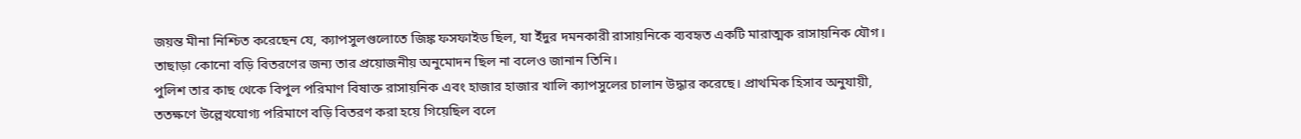জয়ন্ত মীনা নিশ্চিত করেছেন যে, ক্যাপসুলগুলোতে জিঙ্ক ফসফাইড ছিল, যা ইঁদুর দমনকারী রাসায়নিকে ব্যবহৃত একটি মারাত্মক রাসায়নিক যৌগ। তাছাড়া কোনো বড়ি বিতরণের জন্য তার প্রয়োজনীয় অনুমোদন ছিল না বলেও জানান তিনি।
পুলিশ তার কাছ থেকে বিপুল পরিমাণ বিষাক্ত রাসায়নিক এবং হাজার হাজার খালি ক্যাপসুলের চালান উদ্ধার করেছে। প্রাথমিক হিসাব অনুযায়ী, ততক্ষণে উল্লেখযোগ্য পরিমাণে বড়ি বিতরণ করা হয়ে গিয়েছিল বলে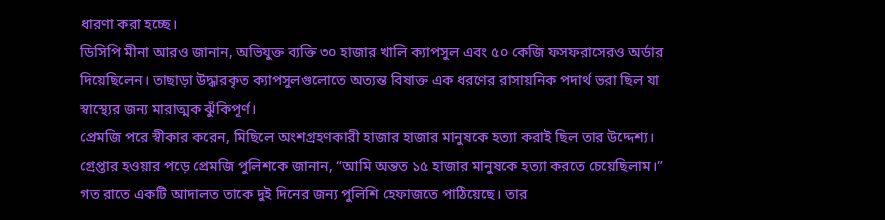ধারণা করা হচ্ছে।
ডিসিপি মীনা আরও জানান, অভিযুক্ত ব্যক্তি ৩০ হাজার খালি ক্যাপসুল এবং ৫০ কেজি ফসফরাসেরও অর্ডার দিয়েছিলেন। তাছাড়া উদ্ধারকৃত ক্যাপসুলগুলোতে অত্যন্ত বিষাক্ত এক ধরণের রাসায়নিক পদার্থ ভরা ছিল যা স্বাস্থ্যের জন্য মারাত্মক ঝুঁকিপূর্ণ।
প্রেমজি পরে স্বীকার করেন, মিছিলে অংশগ্রহণকারী হাজার হাজার মানুষকে হত্যা করাই ছিল তার উদ্দেশ্য।
গ্রেপ্তার হওয়ার পড়ে প্রেমজি পুলিশকে জানান, “আমি অন্তত ১৫ হাজার মানুষকে হত্যা করতে চেয়েছিলাম।”
গত রাতে একটি আদালত তাকে দুই দিনের জন্য পুলিশি হেফাজতে পাঠিয়েছে। তার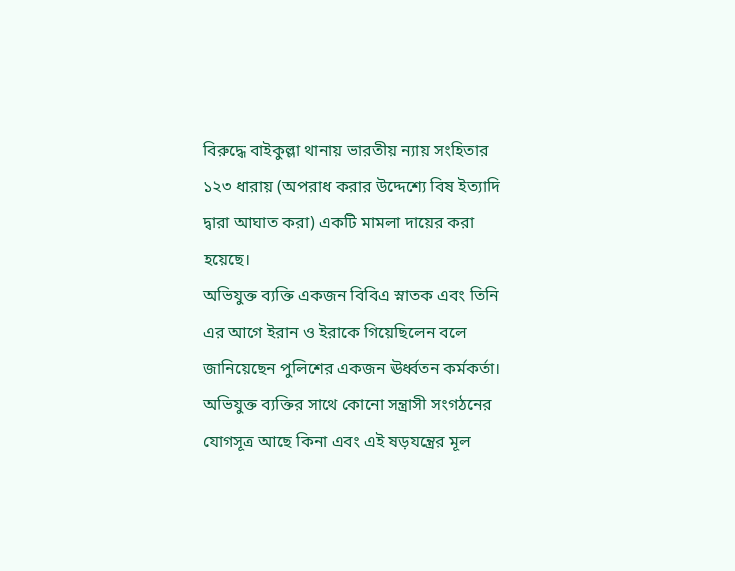বিরুদ্ধে বাইকুল্লা থানায় ভারতীয় ন্যায় সংহিতার ১২৩ ধারায় (অপরাধ করার উদ্দেশ্যে বিষ ইত্যাদি দ্বারা আঘাত করা) একটি মামলা দায়ের করা হয়েছে।
অভিযুক্ত ব্যক্তি একজন বিবিএ স্নাতক এবং তিনি এর আগে ইরান ও ইরাকে গিয়েছিলেন বলে জানিয়েছেন পুলিশের একজন ঊর্ধ্বতন কর্মকর্তা।
অভিযুক্ত ব্যক্তির সাথে কোনো সন্ত্রাসী সংগঠনের যোগসূত্র আছে কিনা এবং এই ষড়যন্ত্রের মূল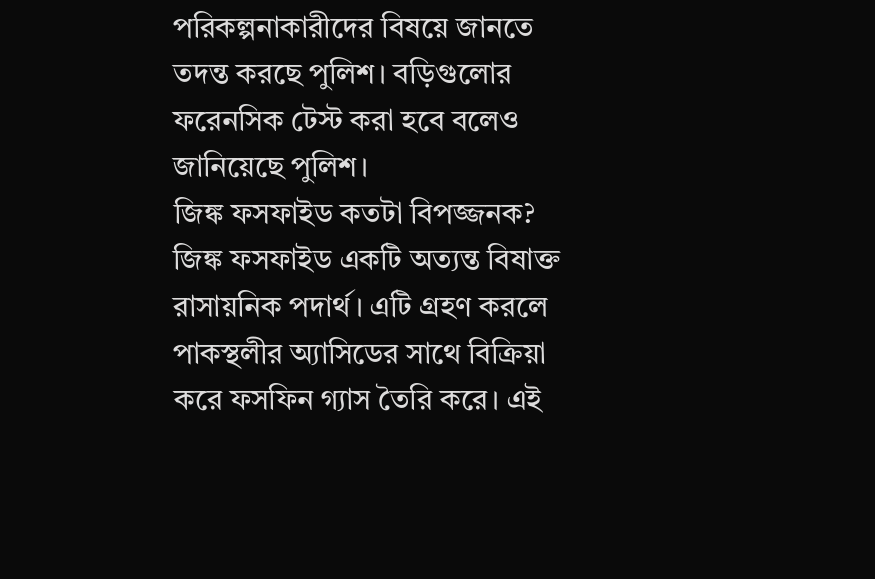পরিকল্পনাকারীদের বিষয়ে জানতে তদন্ত করছে পুলিশ। বড়িগুলোর ফরেনসিক টেস্ট করা হবে বলেও জানিয়েছে পুলিশ।
জিঙ্ক ফসফাইড কতটা বিপজ্জনক?
জিঙ্ক ফসফাইড একটি অত্যন্ত বিষাক্ত রাসায়নিক পদার্থ। এটি গ্রহণ করলে পাকস্থলীর অ্যাসিডের সাথে বিক্রিয়া করে ফসফিন গ্যাস তৈরি করে। এই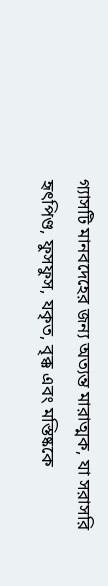গ্যাসটি মানবদেহের জন্য অত্যন্ত মারাত্মক, যা সরাসরি হৃৎপিণ্ড, ফুসফুস, যকৃত, বৃক্ক এবং মস্তিষ্ককে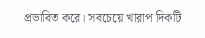প্রভাবিত করে। সবচেয়ে খারাপ দিকটি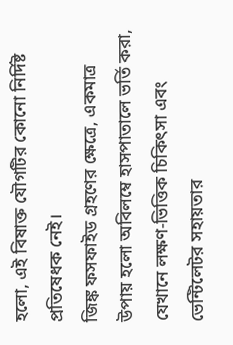হলো, এই বিষাক্ত যৌগটির কোনো নির্দিষ্ট প্রতিষেধক নেই।
জিঙ্ক ফসফাইড গ্রহণের ক্ষেত্রে, একমাত্র উপায় হলো অবিলম্বে হাসপাতালে ভর্তি করা, যেখানে লক্ষণ-ভিত্তিক চিকিৎসা এবং ভেন্টিলেটর সহায়তার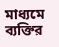মাধ্যমে ব্যক্তির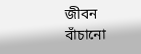জীবন বাঁচানো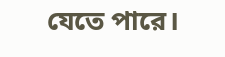যেতে পারে।